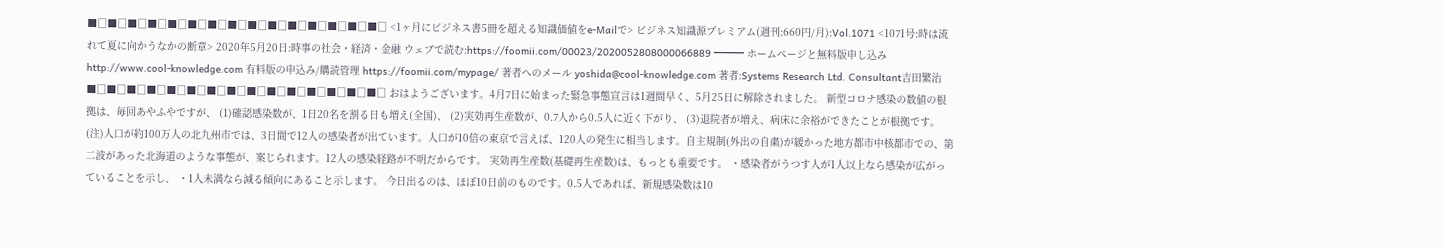■□■□■□■□■□■□■□■□■□■□■□■□■□■□■□ <1ヶ月にビジネス書5冊を超える知識価値をe-Mailで> ビジネス知識源プレミアム(週刊:660円/月):Vol.1071 <1071号:時は流れて夏に向かうなかの断章> 2020年5月20日:時事の社会・経済・金融 ウェブで読む:https://foomii.com/00023/2020052808000066889 ━━━ ホームページと無料版申し込み http://www.cool-knowledge.com 有料版の申込み/購読管理 https://foomii.com/mypage/ 著者へのメール yoshida@cool-knowledge.com 著者:Systems Research Ltd. Consultant吉田繁治 ■□■□■□■□■□■□■□■□■□■□■□■□■□■□■□ おはようございます。4月7日に始まった緊急事態宣言は1週間早く、5月25日に解除されました。 新型コロナ感染の数値の根拠は、毎回あやふやですが、 (1)確認感染数が、1日20名を割る日も増え(全国)、 (2)実効再生産数が、0.7人から0.5人に近く下がり、 (3)退院者が増え、病床に余裕ができたことが根拠です。 (注)人口が約100万人の北九州市では、3日間で12人の感染者が出ています。人口が10倍の東京で言えば、120人の発生に相当します。自主規制(外出の自粛)が緩かった地方都市中核都市での、第二波があった北海道のような事態が、案じられます。12人の感染経路が不明だからです。 実効再生産数(基礎再生産数)は、もっとも重要です。 ・感染者がうつす人が1人以上なら感染が広がっていることを示し、 ・1人未満なら減る傾向にあること示します。 今日出るのは、ほぼ10日前のものです。0.5人であれば、新規感染数は10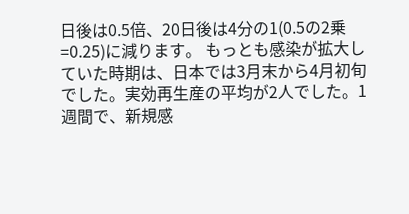日後は0.5倍、20日後は4分の1(0.5の2乗=0.25)に減ります。 もっとも感染が拡大していた時期は、日本では3月末から4月初旬でした。実効再生産の平均が2人でした。1週間で、新規感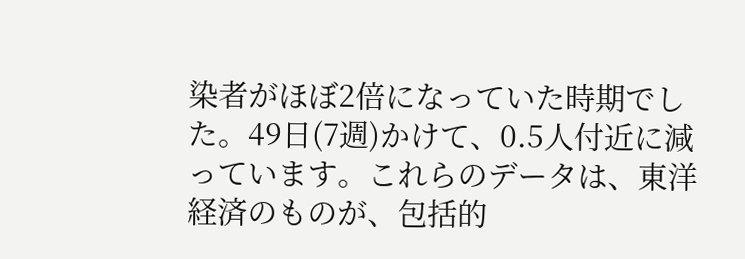染者がほぼ2倍になっていた時期でした。49日(7週)かけて、0.5人付近に減っています。これらのデータは、東洋経済のものが、包括的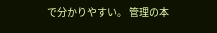で分かりやすい。 管理の本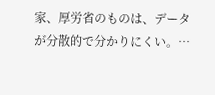家、厚労省のものは、データが分散的で分かりにくい。…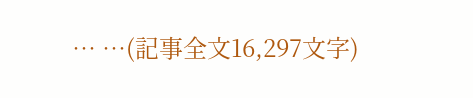… …(記事全文16,297文字)